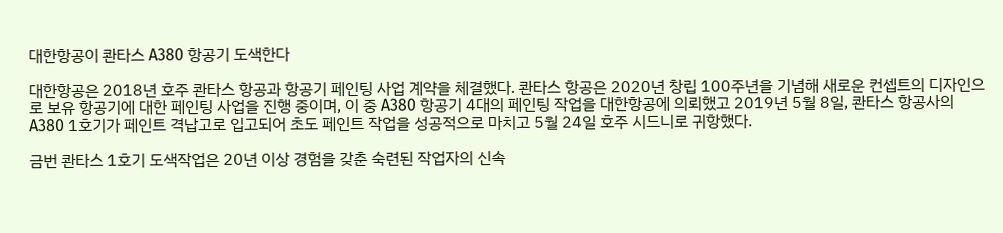대한항공이 콴타스 A380 항공기 도색한다

대한항공은 2018년 호주 콴타스 항공과 항공기 페인팅 사업 계약을 체결했다. 콴타스 항공은 2020년 창립 100주년을 기념해 새로운 컨셉트의 디자인으로 보유 항공기에 대한 페인팅 사업을 진행 중이며, 이 중 A380 항공기 4대의 페인팅 작업을 대한항공에 의뢰했고 2019년 5월 8일, 콴타스 항공사의 A380 1호기가 페인트 격납고로 입고되어 초도 페인트 작업을 성공적으로 마치고 5월 24일 호주 시드니로 귀항했다.

금번 콴타스 1호기 도색작업은 20년 이상 경험을 갖춘 숙련된 작업자의 신속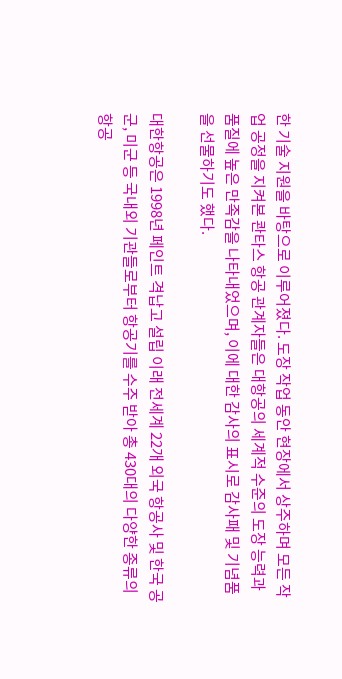한 기술 지원을 바탕으로 이루어졌다. 도장 작업 동안 현장에서 상주하며 모든 작업 공정을 지켜본 콴타스 항공 관계자들은 대항공의 세계적 수준의 도장 능력과 품질에 높은 만족감을 나타내었으며, 이에 대한 감사의 표시로 감사패 및 기념품을 선물하기도 했다.

대한항공은 1998년 페인트 격납고 설립 이래 전세계 22개 외국 항공사 및 한국 공군, 미군 등 국내외 기관들로부터 항공기를 수주 받아 총 430대의 다양한 종류의 항공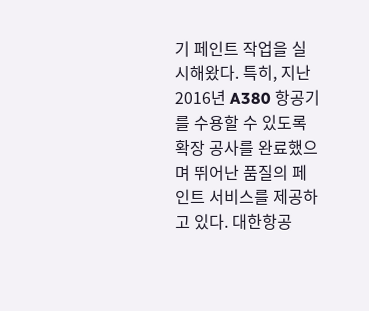기 페인트 작업을 실시해왔다. 특히, 지난 2016년 A380 항공기를 수용할 수 있도록 확장 공사를 완료했으며 뛰어난 품질의 페인트 서비스를 제공하고 있다. 대한항공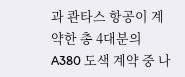과 콴타스 항공이 계약한 총 4대분의 A380 도색 계약 중 나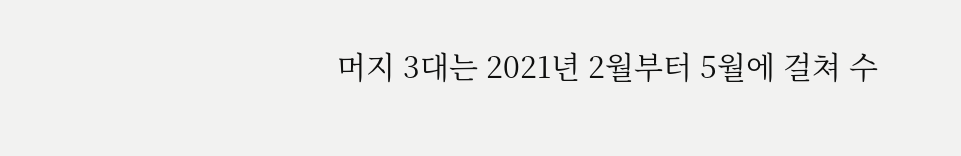머지 3대는 2021년 2월부터 5월에 걸쳐 수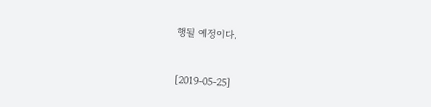행될 예정이다.


[2019-05-25]